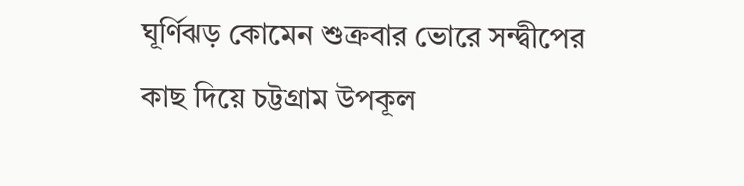ঘূর্ণিঝড় কোমেন শুক্রবার ভোরে সন্দ্বীপের কাছ দিয়ে চট্টগ্রাম উপকূল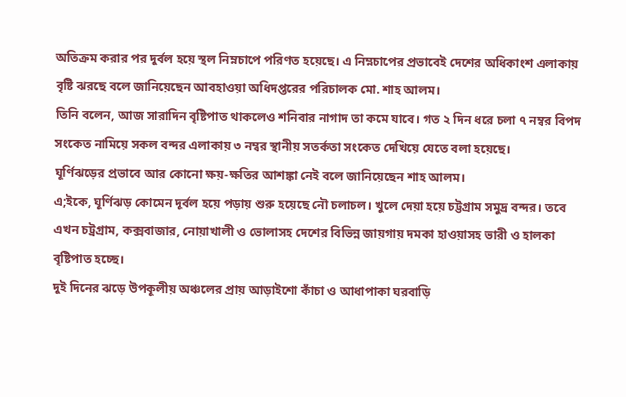অতিক্রম করার পর দুর্বল হয়ে স্থল নিম্নচাপে পরিণত হয়েছে। এ নিম্নচাপের প্রভাবেই দেশের অধিকাংশ এলাকায় বৃষ্টি ঝরছে বলে জানিয়েছেন আবহাওয়া অধিদপ্তরের পরিচালক মো. শাহ আলম।
তিনি বলেন, আজ সারাদিন বৃষ্টিপাত থাকলেও শনিবার নাগাদ তা কমে যাবে। গত ২ দিন ধরে চলা ৭ নম্বর বিপদ সংকেত নামিয়ে সকল বন্দর এলাকায় ৩ নম্বর স্থানীয় সতর্কতা সংকেত দেখিয়ে যেতে বলা হয়েছে।
ঘূর্ণিঝড়ের প্রভাবে আর কোনো ক্ষয়-ক্ষতির আশঙ্কা নেই বলে জানিয়েছেন শাহ আলম।
এ;ইকে, ঘূর্ণিঝড় কোমেন দূর্বল হয়ে পড়ায় শুরু হয়েছে নৌ চলাচল। খুলে দেয়া হয়ে চট্টগ্রাম সমুদ্র বন্দর। তবে এখন চট্রগ্রাম, কক্সবাজার, নোয়াখালী ও ভোলাসহ দেশের বিভিন্ন জায়গায় দমকা হাওয়াসহ ভারী ও হালকা বৃষ্টিপাত হচ্ছে।
দুই দিনের ঝড়ে উপকূলীয় অঞ্চলের প্রায় আড়াইশো কাঁচা ও আধাপাকা ঘরবাড়ি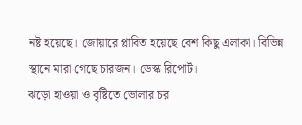নষ্ট হয়েছে। জোয়ারে প্লাবিত হয়েছে বেশ কিছু এলাকা। বিভিন্ন স্থানে মারা গেছে চারজন। ডেস্ক রিপোর্ট।
ঝড়ো হাওয়া ও বৃষ্টিতে ভোলার চর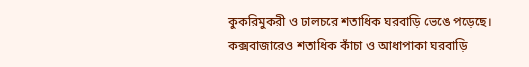কুকরিমুকরী ও ঢালচরে শতাধিক ঘরবাড়ি ভেঙে পড়েছে। কক্সবাজারেও শতাধিক কাঁচা ও আধাপাকা ঘরবাড়ি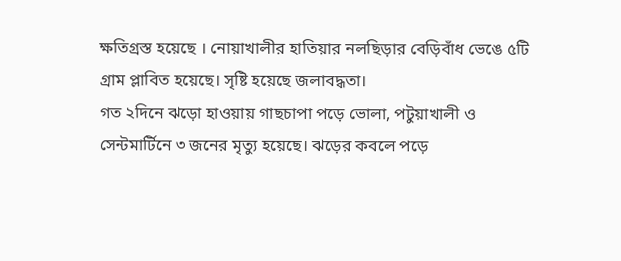ক্ষতিগ্রস্ত হয়েছে । নোয়াখালীর হাতিয়ার নলছিড়ার বেড়িবাঁধ ভেঙে ৫টি গ্রাম প্লাবিত হয়েছে। সৃষ্টি হয়েছে জলাবদ্ধতা।
গত ২দিনে ঝড়ো হাওয়ায় গাছচাপা পড়ে ভোলা, পটুয়াখালী ও সেন্টমার্টিনে ৩ জনের মৃত্যু হয়েছে। ঝড়ের কবলে পড়ে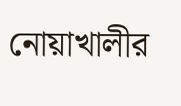নোয়াখালীর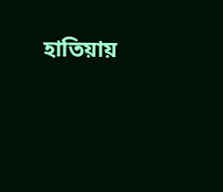হাতিয়ায়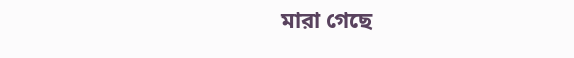মারা গেছে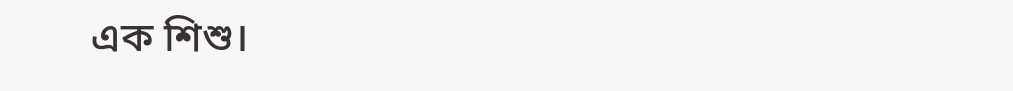এক শিশু।